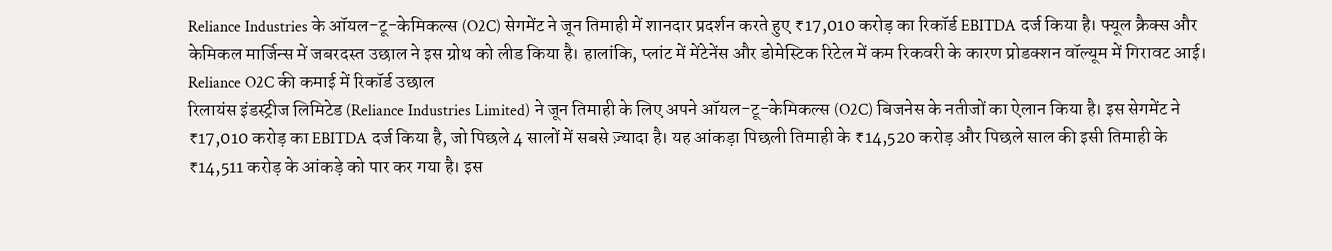Reliance Industries के ऑयल-टू-केमिकल्स (O2C) सेगमेंट ने जून तिमाही में शानदार प्रदर्शन करते हुए ₹17,010 करोड़ का रिकॉर्ड EBITDA दर्ज किया है। फ्यूल क्रैक्स और केमिकल मार्जिन्स में जबरदस्त उछाल ने इस ग्रोथ को लीड किया है। हालांकि, प्लांट में मेंटेनेंस और डोमेस्टिक रिटेल में कम रिकवरी के कारण प्रोडक्शन वॉल्यूम में गिरावट आई।
Reliance O2C की कमाई में रिकॉर्ड उछाल
रिलायंस इंडस्ट्रीज लिमिटेड (Reliance Industries Limited) ने जून तिमाही के लिए अपने ऑयल-टू-केमिकल्स (O2C) बिजनेस के नतीजों का ऐलान किया है। इस सेगमेंट ने ₹17,010 करोड़ का EBITDA दर्ज किया है, जो पिछले 4 सालों में सबसे ज़्यादा है। यह आंकड़ा पिछली तिमाही के ₹14,520 करोड़ और पिछले साल की इसी तिमाही के ₹14,511 करोड़ के आंकड़े को पार कर गया है। इस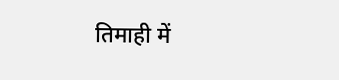तिमाही में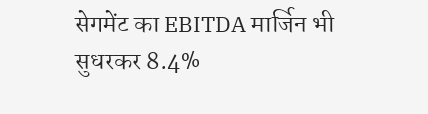सेगमेंट का EBITDA मार्जिन भी सुधरकर 8.4%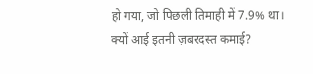हो गया, जो पिछली तिमाही में 7.9% था।
क्यों आई इतनी ज़बरदस्त कमाई?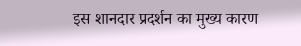इस शानदार प्रदर्शन का मुख्य कारण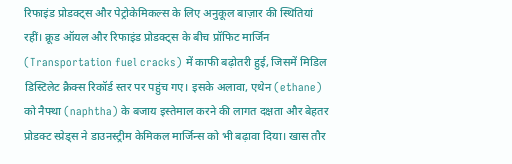रिफाइंड प्रोडक्ट्स और पेट्रोकेमिकल्स के लिए अनुकूल बाज़ार की स्थितियां रहीं। क्रूड ऑयल और रिफाइंड प्रोडक्ट्स के बीच प्रॉफिट मार्जिन (Transportation fuel cracks) में काफी बढ़ोतरी हुई, जिसमें मिडिल डिस्टिलेट क्रैक्स रिकॉर्ड स्तर पर पहुंच गए। इसके अलावा, एथेन (ethane) को नैफ्था (naphtha) के बजाय इस्तेमाल करने की लागत दक्षता और बेहतर प्रोडक्ट स्प्रेड्स ने डाउनस्ट्रीम केमिकल मार्जिन्स को भी बढ़ावा दिया। खास तौर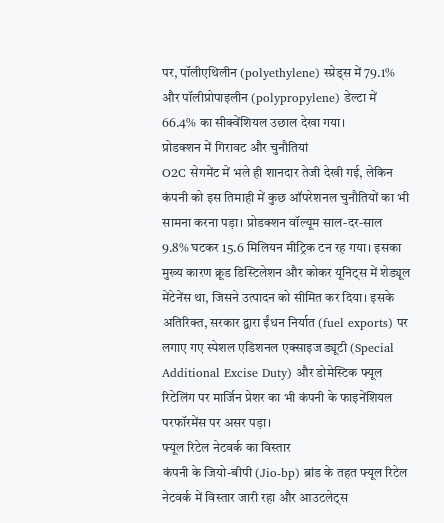पर, पॉलीएथिलीन (polyethylene) स्प्रेड्स में 79.1% और पॉलीप्रोपाइलीन (polypropylene) डेल्टा में 66.4% का सीक्वेंशियल उछाल देखा गया।
प्रोडक्शन में गिरावट और चुनौतियां
O2C सेगमेंट में भले ही शानदार तेजी देखी गई, लेकिन कंपनी को इस तिमाही में कुछ ऑपरेशनल चुनौतियों का भी सामना करना पड़ा। प्रोडक्शन वॉल्यूम साल-दर-साल 9.8% घटकर 15.6 मिलियन मीट्रिक टन रह गया। इसका मुख्य कारण क्रूड डिस्टिलेशन और कोकर यूनिट्स में शेड्यूल मेंटेनेंस था, जिसने उत्पादन को सीमित कर दिया। इसके अतिरिक्त, सरकार द्वारा ईंधन निर्यात (fuel exports) पर लगाए गए स्पेशल एडिशनल एक्साइज ड्यूटी (Special Additional Excise Duty) और डोमेस्टिक फ्यूल रिटेलिंग पर मार्जिन प्रेशर का भी कंपनी के फाइनेंशियल परफॉरमेंस पर असर पड़ा।
फ्यूल रिटेल नेटवर्क का विस्तार
कंपनी के जियो-बीपी (Jio-bp) ब्रांड के तहत फ्यूल रिटेल नेटवर्क में विस्तार जारी रहा और आउटलेट्स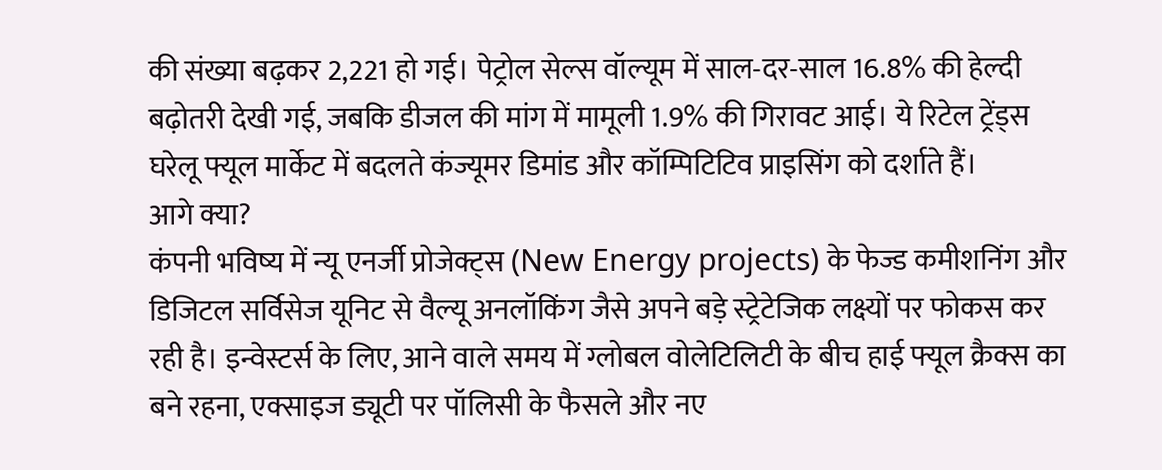की संख्या बढ़कर 2,221 हो गई। पेट्रोल सेल्स वॉल्यूम में साल-दर-साल 16.8% की हेल्दी बढ़ोतरी देखी गई, जबकि डीजल की मांग में मामूली 1.9% की गिरावट आई। ये रिटेल ट्रेंड्स घरेलू फ्यूल मार्केट में बदलते कंज्यूमर डिमांड और कॉम्पिटिटिव प्राइसिंग को दर्शाते हैं।
आगे क्या?
कंपनी भविष्य में न्यू एनर्जी प्रोजेक्ट्स (New Energy projects) के फेज्ड कमीशनिंग और डिजिटल सर्विसेज यूनिट से वैल्यू अनलॉकिंग जैसे अपने बड़े स्ट्रेटेजिक लक्ष्यों पर फोकस कर रही है। इन्वेस्टर्स के लिए, आने वाले समय में ग्लोबल वोलेटिलिटी के बीच हाई फ्यूल क्रैक्स का बने रहना, एक्साइज ड्यूटी पर पॉलिसी के फैसले और नए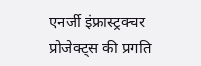एनर्जी इंफ्रास्ट्रक्चर प्रोजेक्ट्स की प्रगति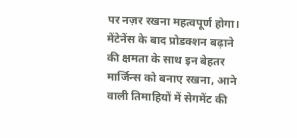पर नज़र रखना महत्वपूर्ण होगा। मेंटेनेंस के बाद प्रोडक्शन बढ़ाने की क्षमता के साथ इन बेहतर मार्जिन्स को बनाए रखना, आने वाली तिमाहियों में सेगमेंट की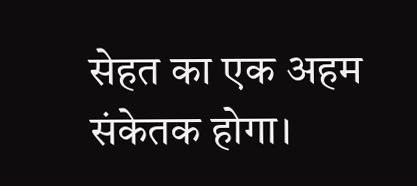सेहत का एक अहम संकेतक होगा।